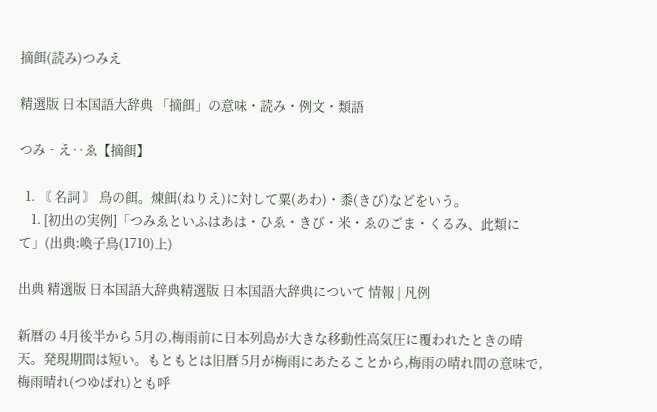摘餌(読み)つみえ

精選版 日本国語大辞典 「摘餌」の意味・読み・例文・類語

つみ‐え‥ゑ【摘餌】

  1. 〘 名詞 〙 鳥の餌。煉餌(ねりえ)に対して粟(あわ)・黍(きび)などをいう。
    1. [初出の実例]「つみゑといふはあは・ひゑ・きび・米・ゑのごま・くるみ、此類にて」(出典:喚子鳥(1710)上)

出典 精選版 日本国語大辞典精選版 日本国語大辞典について 情報 | 凡例

新暦の 4月後半から 5月の,梅雨前に日本列島が大きな移動性高気圧に覆われたときの晴天。発現期間は短い。もともとは旧暦 5月が梅雨にあたることから,梅雨の晴れ間の意味で,梅雨晴れ(つゆばれ)とも呼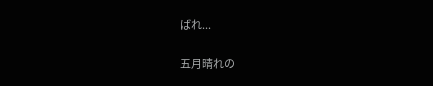ばれ...

五月晴れの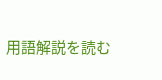用語解説を読む